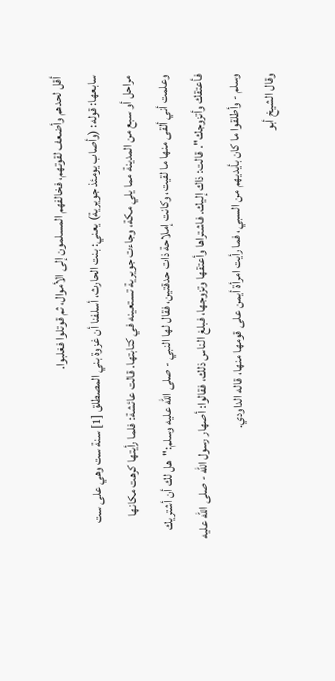أقل لحدهم وأضعف لقوتهم، فخالفهم المسلمون إلى الأموال، ثم قوتلوا فغلبوا.
سابعها: قوله: (وأصاب يومئذ جويرية) يعني: بنت الحارث، أسلفنا أن غزوة بني المصطلق [1] سنة ست وهي على ست مراحل أو سبع من المدينة مما يلي مكة، وجاءت جويرية تستعينه في كتابتها. قالت عائشة: فلما رأيتها كرهت مكانها وعلمت أني ألقى منها ما لقيت، وكانت إملاحة ذات حدقتين، فقال لها النبي - صلى الله عليه وسلم:"هل لك أن أشتريك فأعتقك وأتزوجك". قالت: ذاك إليك. فاشتراها وأعتقها وتزوجها، فبلغ الناس ذلك، فقالوا: أصهار رسول الله - صلى الله عليه وسلم - وأطلقوا ما كان بأيديهم من السبي، فما رأيت امرأة أيمن على قومها منها، قاله الداودي.
وقال الشيخ أبو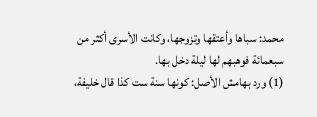محمد: سباها وأعتقها وتزوجها، وكانت الأسرى أكثر من سبعمائة فوهبهم لها ليلة دخل بها.
(1) ورد بهامش الأصل: كونها سنة ست كذا قال خليفة،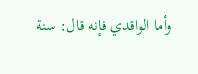وأما الواقدي فإنه قال: سنة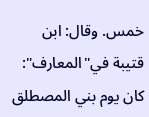خمس. وقال: ابن قتيبة في"المعارف": كان يوم بني المصطلق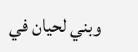وبني لحيان في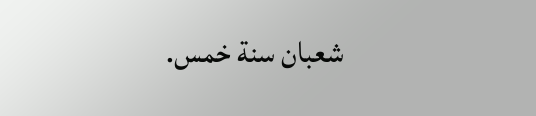شعبان سنة خمس.